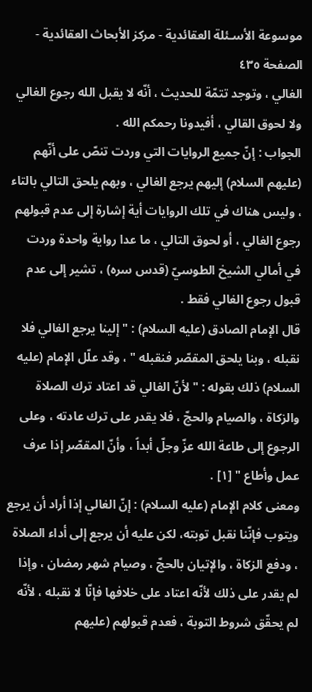موسوعة الأسـئلة العقائدية - مركز الأبحاث العقائدية - الصفحة ٤٣٥
الغالي ، وتوجد تتمّة للحديث ، أنّه لا يقبل الله رجوع الغالي ولا لحوق القالي ، أفيدونا رحمكم الله .
الجواب : إنّ جميع الروايات التي وردت تنصّ على أنّهم (عليهم السلام) إليهم يرجع الغالي ، وبهم يلحق التالي بالتاء ، وليس هناك في تلك الروايات أية إشارة إلى عدم قبولهم رجوع الغالي ، أو لحوق التالي ، ما عدا رواية واحدة وردت في أمالي الشيخ الطوسيّ (قدس سره) ، تشير إلى عدم قبول رجوع الغالي فقط .
قال الإمام الصادق (عليه السلام) : " إلينا يرجع الغالي فلا نقبله ، وبنا يلحق المقصّر فنقبله " ، وقد علّل الإمام (عليه السلام) ذلك بقوله : " لأنّ الغالي قد اعتاد ترك الصلاة والزكاة ، والصيام والحجّ ، فلا يقدر على ترك عادته ، وعلى الرجوع إلى طاعة الله عزّ وجلّ أبداً ، وأنّ المقصّر إذا عرف عمل وأطاع " [١] .
ومعنى كلام الإمام (عليه السلام) : إنّ الغالي إذا أراد أن يرجع ويتوب فإنّنا نقبل توبته، لكن عليه أن يرجع إلى أداء الصلاة ، ودفع الزكاة ، والإتيان بالحجّ ، وصيام شهر رمضان ، وإذا لم يقدر على ذلك لأنّه اعتاد على خلافها فإنّا لا نقبله ، لأنّه لم يحقّق شروط التوبة ، فعدم قبولهم (عليهم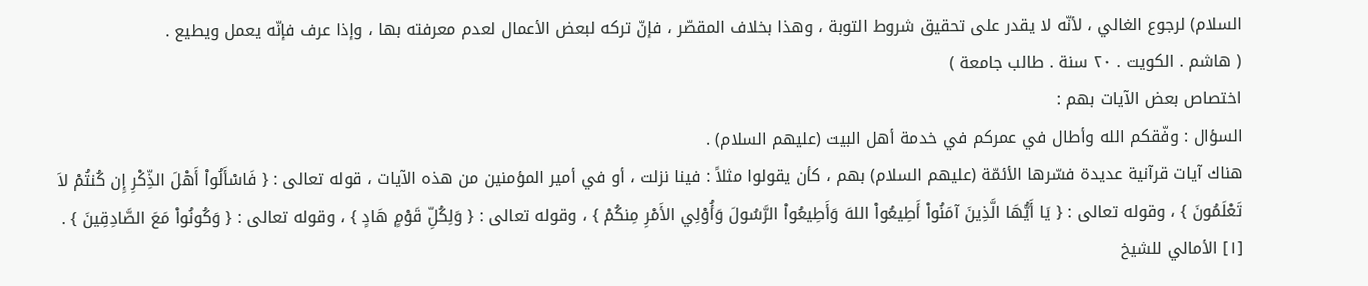السلام) لرجوع الغالي ، لأنّه لا يقدر على تحقيق شروط التوبة ، وهذا بخلاف المقصّر ، فإنّ تركه لبعض الأعمال لعدم معرفته بها ، وإذا عرف فإنّه يعمل ويطيع .
( هاشم . الكويت . ٢٠ سنة . طالب جامعة )
اختصاص بعض الآيات بهم :
السؤال : وفّقكم الله وأطال في عمركم في خدمة أهل البيت (عليهم السلام) .
هناك آيات قرآنية عديدة فسّرها الأئمّة (عليهم السلام) بهم ، كأن يقولوا مثلاً : فينا نزلت ، أو في أمير المؤمنين من هذه الآيات ، قوله تعالى : { فَاسْأَلُواْ أَهْلَ الذِّكْرِ إِن كُنتُمْ لاَ تَعْلَمُونَ } ، وقوله تعالى : { يَا أَيُّهَا الَّذِينَ آمَنُواْ أَطِيعُواْ اللهَ وَأَطِيعُواْ الرَّسُولَ وَأُوْلِي الأَمْرِ مِنكُمْ } ، وقوله تعالى : { وَلِكُلِّ قَوْمٍ هَادٍ } ، وقوله تعالى : { وَكُونُواْ مَعَ الصَّادِقِينَ } .
[١] الأمالي للشيخ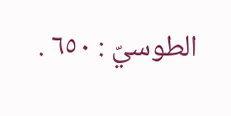الطوسيّ : ٦٥٠ .